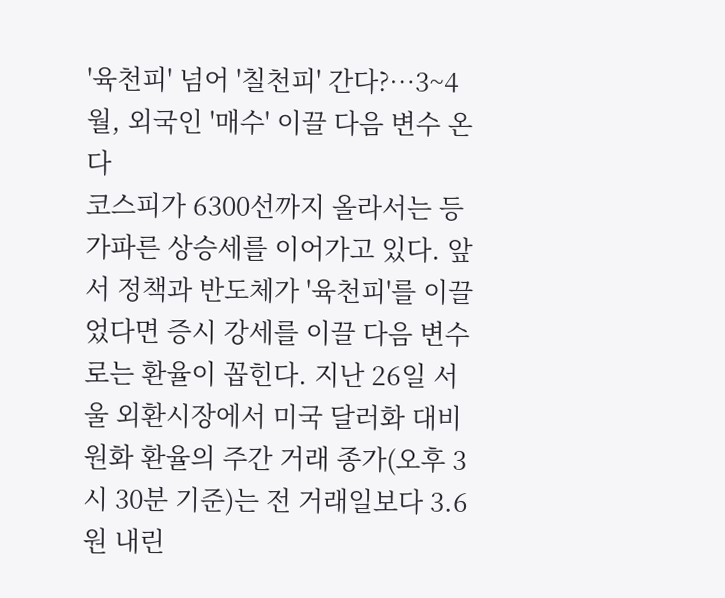'육천피' 넘어 '칠천피' 간다?…3~4월, 외국인 '매수' 이끌 다음 변수 온다
코스피가 6300선까지 올라서는 등 가파른 상승세를 이어가고 있다. 앞서 정책과 반도체가 '육천피'를 이끌었다면 증시 강세를 이끌 다음 변수로는 환율이 꼽힌다. 지난 26일 서울 외환시장에서 미국 달러화 대비 원화 환율의 주간 거래 종가(오후 3시 30분 기준)는 전 거래일보다 3.6원 내린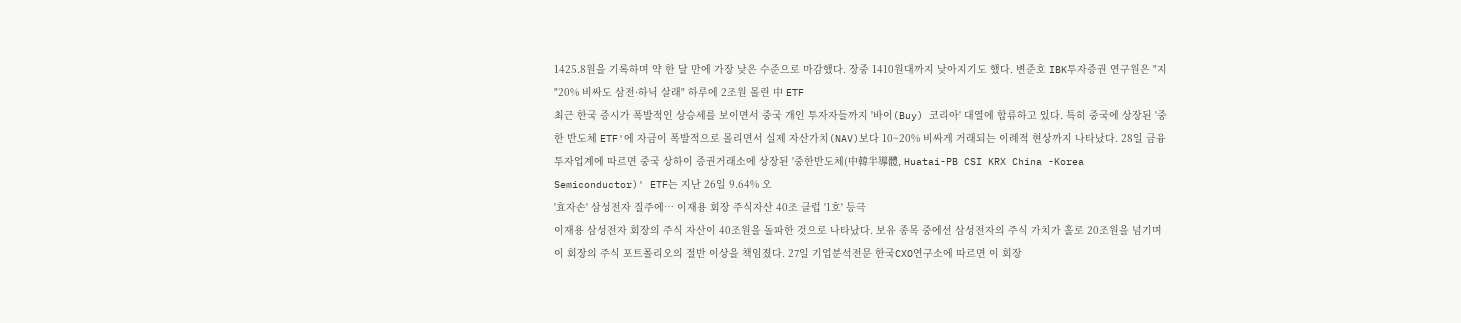1425.8원을 기록하며 약 한 달 만에 가장 낮은 수준으로 마감했다. 장중 1410원대까지 낮아지기도 했다. 변준호 IBK투자증권 연구원은 "지
"20% 비싸도 삼전·하닉 살래" 하루에 2조원 몰린 中 ETF
최근 한국 증시가 폭발적인 상승세를 보이면서 중국 개인 투자자들까지 '바이(Buy) 코리아' 대열에 합류하고 있다. 특히 중국에 상장된 '중한 반도체 ETF'에 자금이 폭발적으로 몰리면서 실제 자산가치(NAV)보다 10~20% 비싸게 거래되는 이례적 현상까지 나타났다. 28일 금융투자업계에 따르면 중국 상하이 증권거래소에 상장된 '중한반도체(中韓半導體, Huatai-PB CSI KRX China -Korea Semiconductor)' ETF는 지난 26일 9.64% 오
'효자손' 삼성전자 질주에… 이재용 회장 주식자산 40조 클럽 '1호' 등극
이재용 삼성전자 회장의 주식 자산이 40조원을 돌파한 것으로 나타났다. 보유 종목 중에선 삼성전자의 주식 가치가 홀로 20조원을 넘기며 이 회장의 주식 포트폴리오의 절반 이상을 책임졌다. 27일 기업분석전문 한국CXO연구소에 따르면 이 회장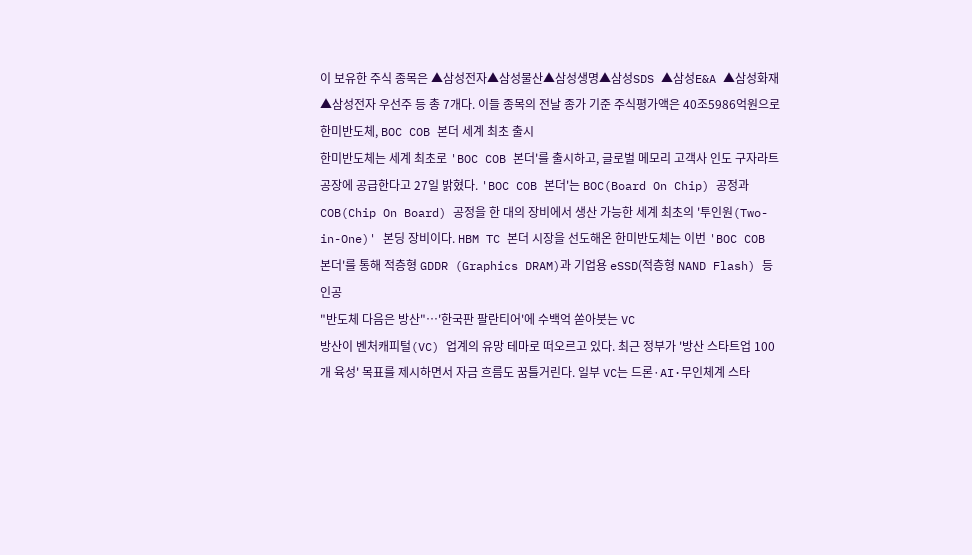이 보유한 주식 종목은 ▲삼성전자▲삼성물산▲삼성생명▲삼성SDS ▲삼성E&A ▲삼성화재▲삼성전자 우선주 등 총 7개다. 이들 종목의 전날 종가 기준 주식평가액은 40조5986억원으로
한미반도체, BOC COB 본더 세계 최초 출시
한미반도체는 세계 최초로 'BOC COB 본더'를 출시하고, 글로벌 메모리 고객사 인도 구자라트 공장에 공급한다고 27일 밝혔다. 'BOC COB 본더'는 BOC(Board On Chip) 공정과 COB(Chip On Board) 공정을 한 대의 장비에서 생산 가능한 세계 최초의 '투인원(Two-in-One)' 본딩 장비이다. HBM TC 본더 시장을 선도해온 한미반도체는 이번 'BOC COB 본더'를 통해 적층형 GDDR (Graphics DRAM)과 기업용 eSSD(적층형 NAND Flash) 등 인공
"반도체 다음은 방산"…'한국판 팔란티어'에 수백억 쏟아붓는 VC
방산이 벤처캐피털(VC) 업계의 유망 테마로 떠오르고 있다. 최근 정부가 '방산 스타트업 100개 육성' 목표를 제시하면서 자금 흐름도 꿈틀거린다. 일부 VC는 드론·AI·무인체계 스타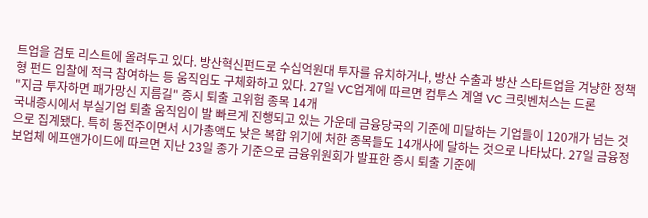트업을 검토 리스트에 올려두고 있다. 방산혁신펀드로 수십억원대 투자를 유치하거나, 방산 수출과 방산 스타트업을 겨냥한 정책형 펀드 입찰에 적극 참여하는 등 움직임도 구체화하고 있다. 27일 VC업계에 따르면 컴투스 계열 VC 크릿벤처스는 드론
"지금 투자하면 패가망신 지름길" 증시 퇴출 고위험 종목 14개
국내증시에서 부실기업 퇴출 움직임이 발 빠르게 진행되고 있는 가운데 금융당국의 기준에 미달하는 기업들이 120개가 넘는 것으로 집계됐다. 특히 동전주이면서 시가총액도 낮은 복합 위기에 처한 종목들도 14개사에 달하는 것으로 나타났다. 27일 금융정보업체 에프앤가이드에 따르면 지난 23일 종가 기준으로 금융위원회가 발표한 증시 퇴출 기준에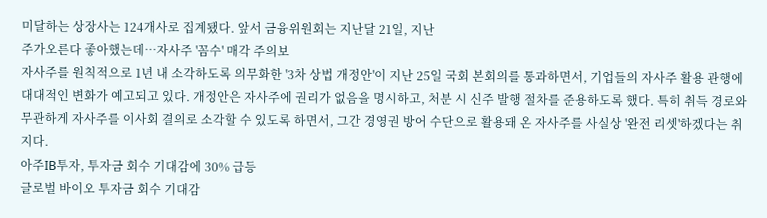미달하는 상장사는 124개사로 집계됐다. 앞서 금융위원회는 지난달 21일, 지난
주가오른다 좋아했는데…자사주 '꼼수' 매각 주의보
자사주를 원칙적으로 1년 내 소각하도록 의무화한 '3차 상법 개정안'이 지난 25일 국회 본회의를 통과하면서, 기업들의 자사주 활용 관행에 대대적인 변화가 예고되고 있다. 개정안은 자사주에 권리가 없음을 명시하고, 처분 시 신주 발행 절차를 준용하도록 했다. 특히 취득 경로와 무관하게 자사주를 이사회 결의로 소각할 수 있도록 하면서, 그간 경영권 방어 수단으로 활용돼 온 자사주를 사실상 '완전 리셋'하겠다는 취지다.
아주IB투자, 투자금 회수 기대감에 30% 급등
글로벌 바이오 투자금 회수 기대감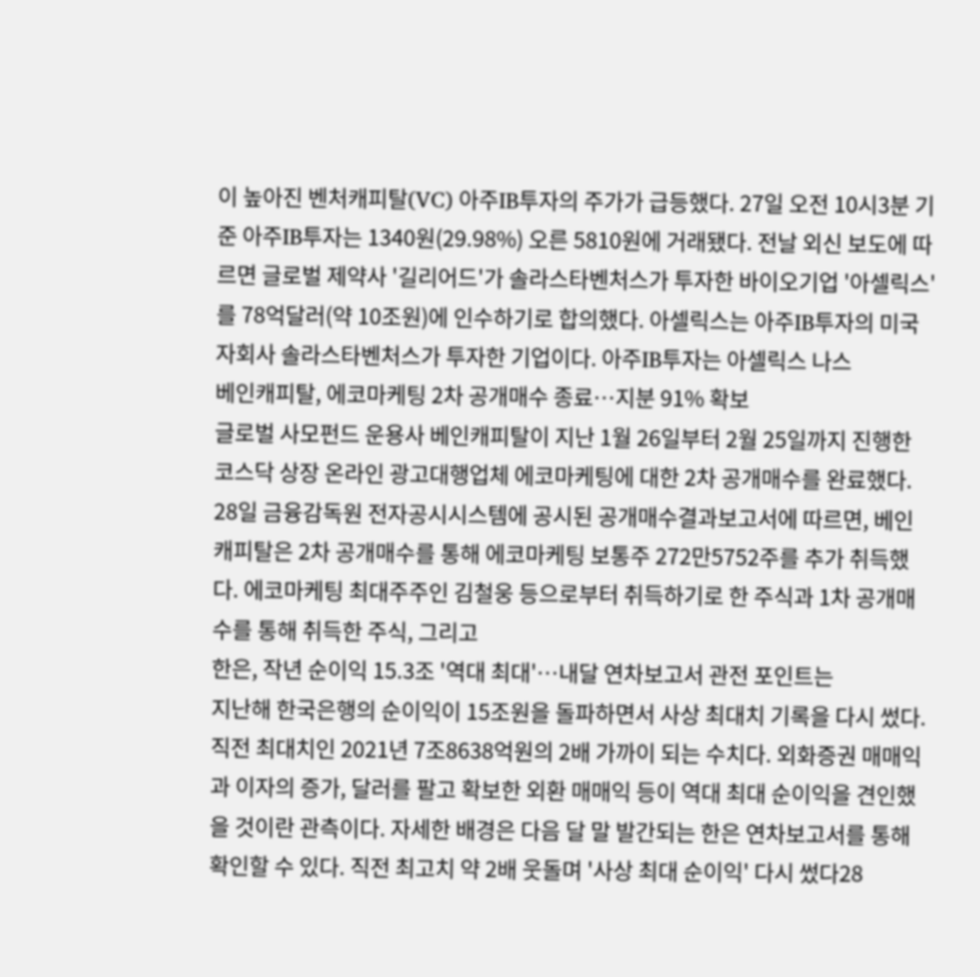이 높아진 벤처캐피탈(VC) 아주IB투자의 주가가 급등했다. 27일 오전 10시3분 기준 아주IB투자는 1340원(29.98%) 오른 5810원에 거래됐다. 전날 외신 보도에 따르면 글로벌 제약사 '길리어드'가 솔라스타벤처스가 투자한 바이오기업 '아셀릭스'를 78억달러(약 10조원)에 인수하기로 합의했다. 아셀릭스는 아주IB투자의 미국 자회사 솔라스타벤처스가 투자한 기업이다. 아주IB투자는 아셀릭스 나스
베인캐피탈, 에코마케팅 2차 공개매수 종료…지분 91% 확보
글로벌 사모펀드 운용사 베인캐피탈이 지난 1월 26일부터 2월 25일까지 진행한 코스닥 상장 온라인 광고대행업체 에코마케팅에 대한 2차 공개매수를 완료했다. 28일 금융감독원 전자공시시스템에 공시된 공개매수결과보고서에 따르면, 베인캐피탈은 2차 공개매수를 통해 에코마케팅 보통주 272만5752주를 추가 취득했다. 에코마케팅 최대주주인 김철웅 등으로부터 취득하기로 한 주식과 1차 공개매수를 통해 취득한 주식, 그리고
한은, 작년 순이익 15.3조 '역대 최대'…내달 연차보고서 관전 포인트는
지난해 한국은행의 순이익이 15조원을 돌파하면서 사상 최대치 기록을 다시 썼다. 직전 최대치인 2021년 7조8638억원의 2배 가까이 되는 수치다. 외화증권 매매익과 이자의 증가, 달러를 팔고 확보한 외환 매매익 등이 역대 최대 순이익을 견인했을 것이란 관측이다. 자세한 배경은 다음 달 말 발간되는 한은 연차보고서를 통해 확인할 수 있다. 직전 최고치 약 2배 웃돌며 '사상 최대 순이익' 다시 썼다28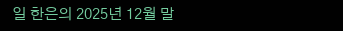일 한은의 2025년 12월 말